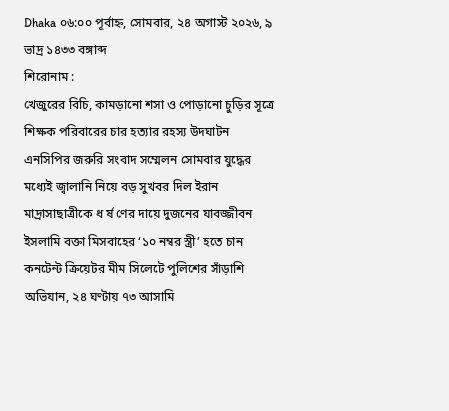Dhaka ০৬:০০ পূর্বাহ্ন, সোমবার, ২৪ অগাস্ট ২০২৬, ৯ ভাদ্র ১৪৩৩ বঙ্গাব্দ
শিরোনাম :
খেজুরের বিচি, কামড়ানো শসা ও পোড়ানো চুড়ির সূত্রে শিক্ষক পরিবারের চার হত্যার রহস্য উদঘাটন এনসিপির জরুরি সংবাদ সম্মেলন সোমবার যুদ্ধের মধ্যেই জ্বালানি নিয়ে বড় সুখবর দিল ইরান মাদ্রাসাছাত্রীকে ধ র্ষ ণের দায়ে দুজনের যাবজ্জীবন ইসলামি বক্তা মিসবাহের ‘১০ নম্বর স্ত্রী’ হতে চান কনটেন্ট ক্রিয়েটর মীম সিলেটে পুলিশের সাঁড়াশি অভিযান, ২৪ ঘণ্টায় ৭৩ আসামি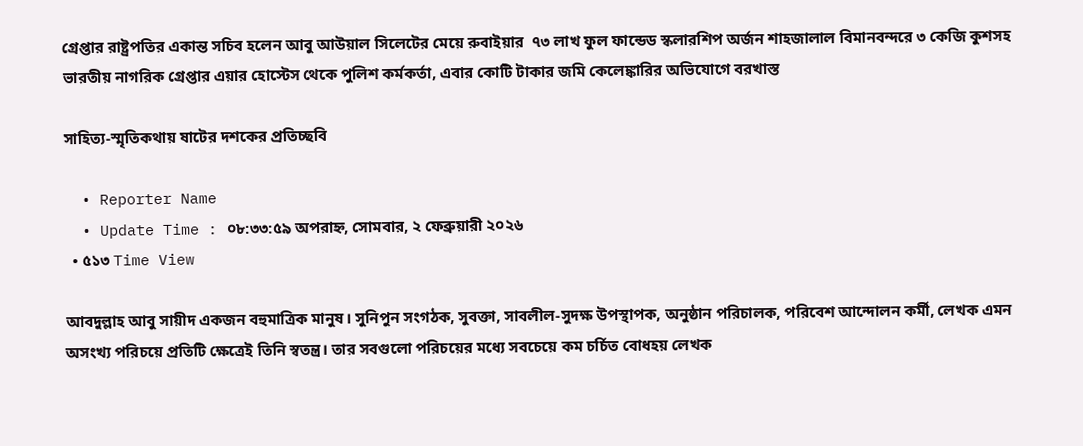গ্রেপ্তার রাষ্ট্রপতির একান্ত সচিব হলেন আবু আউয়াল সিলেটের মেয়ে রুবাইয়ার  ৭৩ লাখ ফুল ফান্ডেড স্কলারশিপ অর্জন শাহজালাল বিমানবন্দরে ৩ কেজি কুশসহ ভারতীয় নাগরিক গ্রেপ্তার এয়ার হোস্টেস থেকে পুলিশ কর্মকর্তা, এবার কোটি টাকার জমি কেলেঙ্কারির অভিযোগে বরখাস্ত

সাহিত্য-স্মৃতিকথায় ষাটের দশকের প্রতিচ্ছবি

  • Reporter Name
  • Update Time : ০৮:৩৩:৫৯ অপরাহ্ন, সোমবার, ২ ফেব্রুয়ারী ২০২৬
  • ৫১৩ Time View

আবদুল্লাহ আবু সায়ীদ একজন বহুমাত্রিক মানুষ। সুনিপুন সংগঠক, সুবক্তা, সাবলীল-সুদক্ষ উপস্থাপক, অনুষ্ঠান পরিচালক, পরিবেশ আন্দোলন কর্মী, লেখক এমন অসংখ্য পরিচয়ে প্রতিটি ক্ষেত্রেই তিনি স্বতন্ত্র। তার সবগুলো পরিচয়ের মধ্যে সবচেয়ে কম চর্চিত বোধহয় লেখক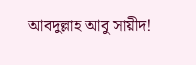আবদুল্লাহ আবু সায়ীদ!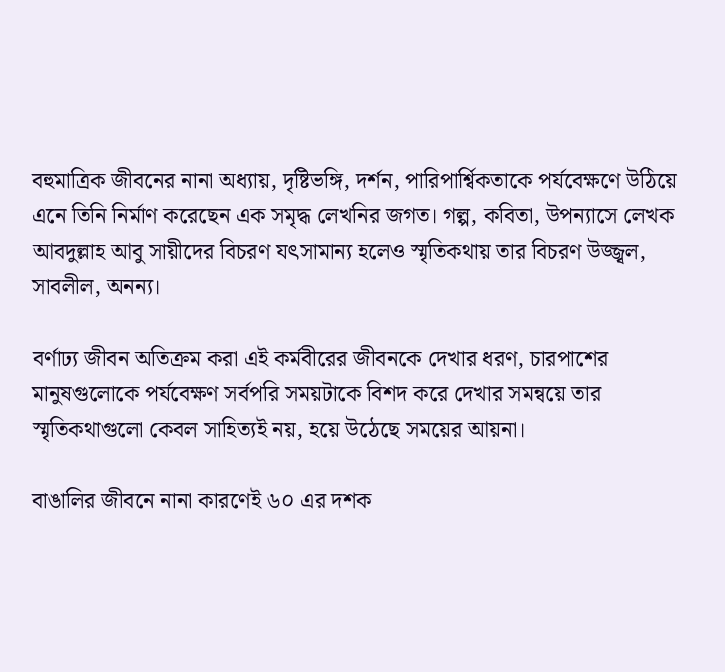বহুমাত্রিক জীবনের নানা অধ্যায়, দৃষ্টিভঙ্গি, দর্শন, পারিপার্শ্বিকতাকে পর্যবেক্ষণে উঠিয়ে এনে তিনি নির্মাণ করেছেন এক সমৃদ্ধ লেখনির জগত। গল্প, কবিতা, উপন্যাসে লেখক আবদুল্লাহ আবু সায়ীদের বিচরণ যৎসামান্য হলেও স্মৃতিকথায় তার বিচরণ উজ্জ্বল, সাবলীল, অনন্য।

বর্ণাঢ্য জীবন অতিক্রম করা এই কর্মবীরের জীবনকে দেখার ধরণ, চারপাশের মানুষগুলোকে পর্যবেক্ষণ সর্বপরি সময়টাকে বিশদ করে দেখার সমন্বয়ে তার স্মৃতিকথাগুলো কেবল সাহিত্যই নয়, হয়ে উঠেছে সময়ের আয়না।

বাঙালির জীবনে নানা কারণেই ৬০ এর দশক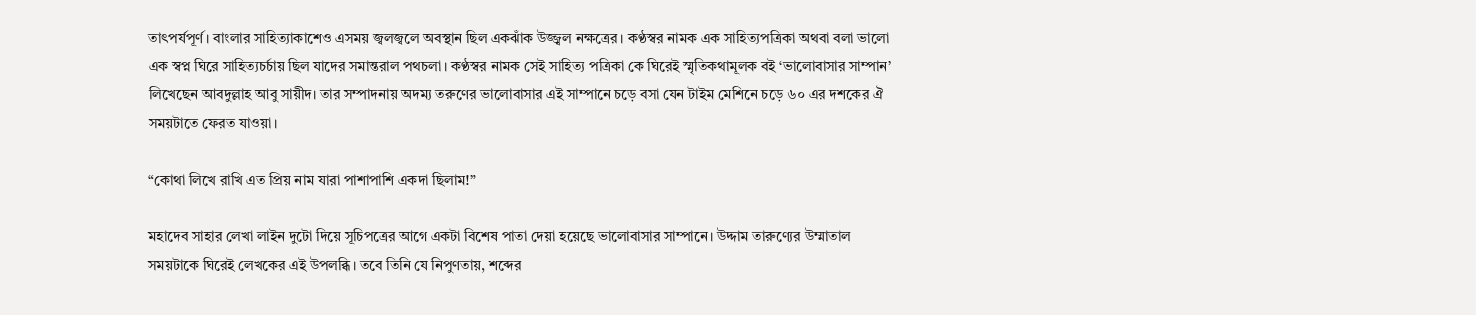তাৎপর্যপূর্ণ। বাংলার সাহিত্যাকাশেও এসময় জ্বলজ্বলে অবস্থান ছিল একঝাঁক উজ্জ্বল নক্ষত্রের। কণ্ঠস্বর নামক এক সাহিত্যপত্রিকা অথবা বলা ভালো এক স্বপ্ন ঘিরে সাহিত্যচর্চায় ছিল যাদের সমান্তরাল পথচলা। কণ্ঠস্বর নামক সেই সাহিত্য পত্রিকা কে ঘিরেই স্মৃতিকথামূলক বই ‘ভালোবাসার সাম্পান’ লিখেছেন আবদুল্লাহ আবু সায়ীদ। তার সম্পাদনায় অদম্য তরুণের ভালোবাসার এই সাম্পানে চড়ে বসা যেন টাইম মেশিনে চড়ে ৬০ এর দশকের ঐ সময়টাতে ফেরত যাওয়া।

“কোথা লিখে রাখি এত প্রিয় নাম যারা পাশাপাশি একদা ছিলাম!”

মহাদেব সাহার লেখা লাইন দুটো দিয়ে সূচিপত্রের আগে একটা বিশেষ পাতা দেয়া হয়েছে ভালোবাসার সাম্পানে। উদ্দাম তারুণ্যের উম্মাতাল সময়টাকে ঘিরেই লেখকের এই উপলব্ধি। তবে তিনি যে নিপুণতায়, শব্দের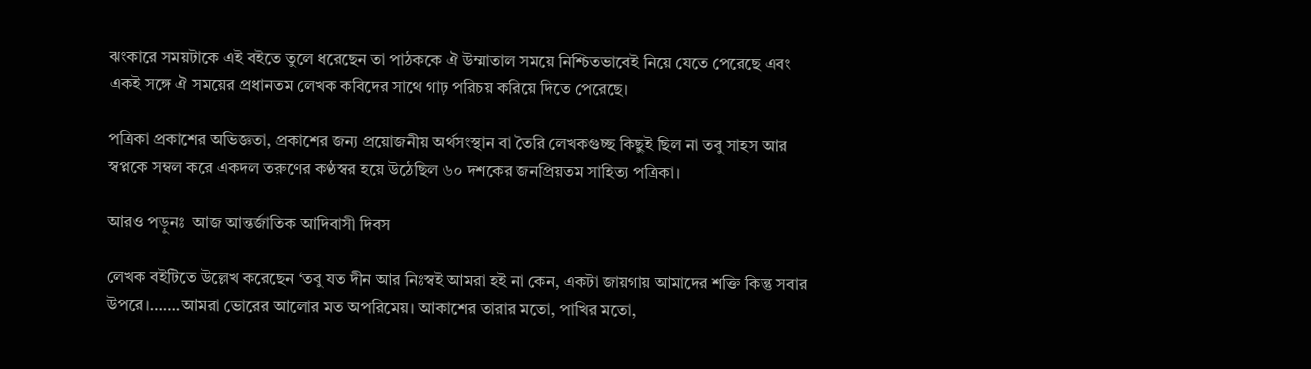ঝংকারে সময়টাকে এই বইতে তুলে ধরেছেন তা পাঠককে ঐ উম্মাতাল সময়ে নিশ্চিতভাবেই নিয়ে যেতে পেরেছে এবং একই সঙ্গে ঐ সময়ের প্রধানতম লেখক কবিদের সাথে গাঢ় পরিচয় করিয়ে দিতে পেরেছে।

পত্রিকা প্রকাশের অভিজ্ঞতা, প্রকাশের জন্য প্রয়োজনীয় অর্থসংস্থান বা তৈরি লেখকগুচ্ছ কিছুই ছিল না তবু সাহস আর স্বপ্নকে সম্বল করে একদল তরুণের কণ্ঠস্বর হয়ে উঠেছিল ৬০ দশকের জনপ্রিয়তম সাহিত্য পত্রিকা।

আরও পড়ুনঃ  আজ আন্তর্জাতিক আদিবাসী দিবস

লেখক বইটিতে উল্লেখ করেছেন ‘তবু যত দীন আর নিঃস্বই আমরা হই না কেন, একটা জায়গায় আমাদের শক্তি কিন্তু সবার উপরে।…….আমরা ভোরের আলোর মত অপরিমেয়। আকাশের তারার মতো, পাখির মতো,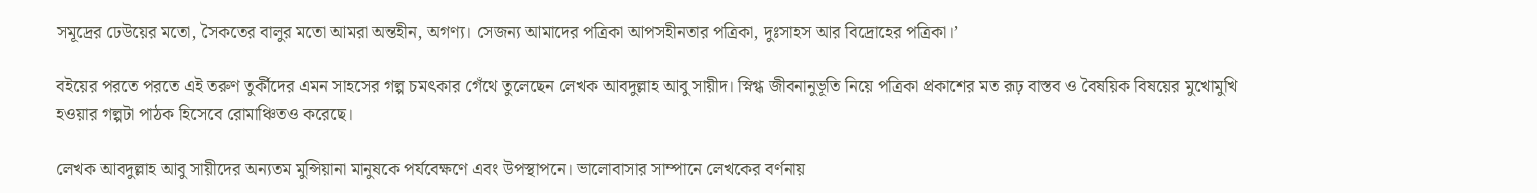সমূদ্রের ঢেউয়ের মতো, সৈকতের বালুর মতো আমরা অন্তহীন, অগণ্য। সেজন্য আমাদের পত্রিকা আপসহীনতার পত্রিকা, দুঃসাহস আর বিদ্রোহের পত্রিকা।’

বইয়ের পরতে পরতে এই তরুণ তুর্কীদের এমন সাহসের গল্প চমৎকার গেঁথে তুলেছেন লেখক আবদুল্লাহ আবু সায়ীদ। স্নিগ্ধ জীবনানুভূতি নিয়ে পত্রিকা প্রকাশের মত রূঢ় বাস্তব ও বৈষয়িক বিষয়ের মুখোমুখি হওয়ার গল্পটা পাঠক হিসেবে রোমাঞ্চিতও করেছে।

লেখক আবদুল্লাহ আবু সায়ীদের অন্যতম মুন্সিয়ানা মানুষকে পর্যবেক্ষণে এবং উপস্থাপনে। ভালোবাসার সাম্পানে লেখকের বর্ণনায়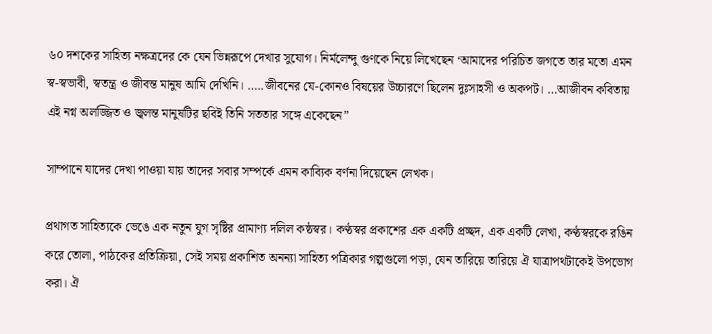৬০ দশকের সাহিত্য নক্ষত্রদের কে যেন ভিন্নরূপে দেখার সুযোগ। নির্মলেন্দু গুণকে নিয়ে লিখেছেন ‘আমাদের পরিচিত জগতে তার মতো এমন স্ব-স্বভাবী, স্বতন্ত্র ও জীবন্ত মানুষ আমি দেখিনি। …..জীবনের যে-কোনও বিষয়ের উচ্চারণে ছিলেন দুঃসাহসী ও অকপট। …আজীবন কবিতায় এই নগ্ন অলজ্জিত ও জ্বলন্ত মানুষটির ছবিই তিনি সততার সঙ্গে একেছেন”

সাম্পানে যাদের দেখা পাওয়া যায় তাদের সবার সম্পর্কে এমন কাব্যিক বর্ণনা দিয়েছেন লেখক।

প্রথাগত সাহিত্যকে ভেঙে এক নতুন যুগ সৃষ্টির প্রামাণ্য দলিল কষ্ঠস্বর। কণ্ঠস্বর প্রকাশের এক একটি প্রচ্ছদ, এক একটি লেখা, কণ্ঠস্বরকে রঙিন করে তোলা, পাঠকের প্রতিক্রিয়া, সেই সময় প্রকাশিত অনন্যা সাহিত্য পত্রিকার গল্পগুলো পড়া, যেন তারিয়ে তারিয়ে ঐ যাত্রাপথটাকেই উপভোগ করা। ঐ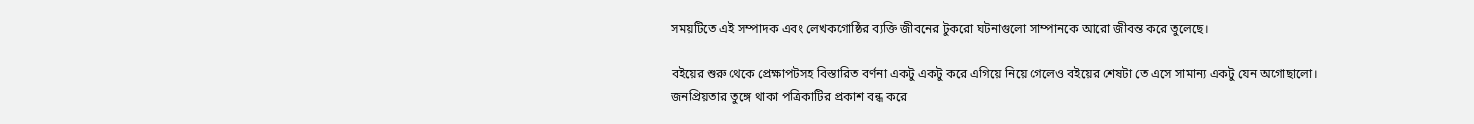সময়টিতে এই সম্পাদক এবং লেখকগোষ্ঠির ব্যক্তি জীবনের টুকরো ঘটনাগুলো সাম্পানকে আরো জীবন্ত করে তুলেছে।

বইয়ের শুরু থেকে প্রেক্ষাপটসহ বিস্তারিত বর্ণনা একটু একটু করে এগিয়ে নিয়ে গেলেও বইয়ের শেষটা তে এসে সামান্য একটু যেন অগোছালো। জনপ্রিয়তার তুঙ্গে থাকা পত্রিকাটির প্রকাশ বন্ধ করে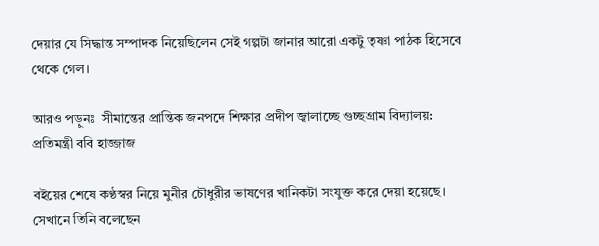দেয়ার যে সিদ্ধান্ত সম্পাদক নিয়েছিলেন সেই গল্পটা জানার আরো একটু তৃষ্ণা পাঠক হিসেবে থেকে গেল।

আরও পড়ুনঃ  সীমান্তের প্রান্তিক জনপদে শিক্ষার প্রদীপ জ্বালাচ্ছে গুচ্ছগ্রাম বিদ্যালয়: প্রতিমন্ত্রী ববি হাজ্জাজ

বইয়ের শেষে কণ্ঠস্বর নিয়ে মুনীর চৌধুরীর ভাষণের খানিকটা সংযুক্ত করে দেয়া হয়েছে। সেখানে তিনি বলেছেন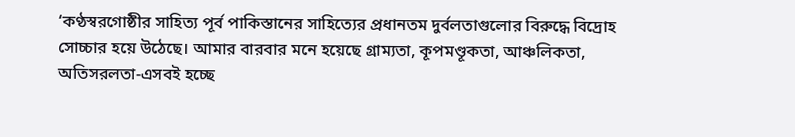‘কণ্ঠস্বরগোষ্ঠীর সাহিত্য পূর্ব পাকিস্তানের সাহিত্যের প্রধানতম দুর্বলতাগুলোর বিরুদ্ধে বিদ্রোহ সোচ্চার হয়ে উঠেছে। আমার বারবার মনে হয়েছে গ্রাম্যতা, কূপমণ্ডূকতা, আঞ্চলিকতা, অতিসরলতা-এসবই হচ্ছে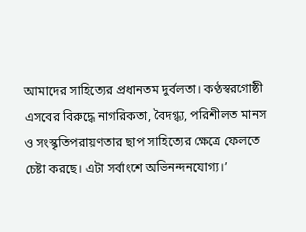আমাদের সাহিত্যের প্রধানতম দুর্বলতা। কণ্ঠস্বরগোষ্ঠী এসবের বিরুদ্ধে নাগরিকতা, বৈদগ্ধ্য, পরিশীলত মানস ও সংস্কৃতিপরায়ণতার ছাপ সাহিত্যের ক্ষেত্রে ফেলতে চেষ্টা করছে। এটা সর্বাংশে অভিনন্দনযোগ্য।’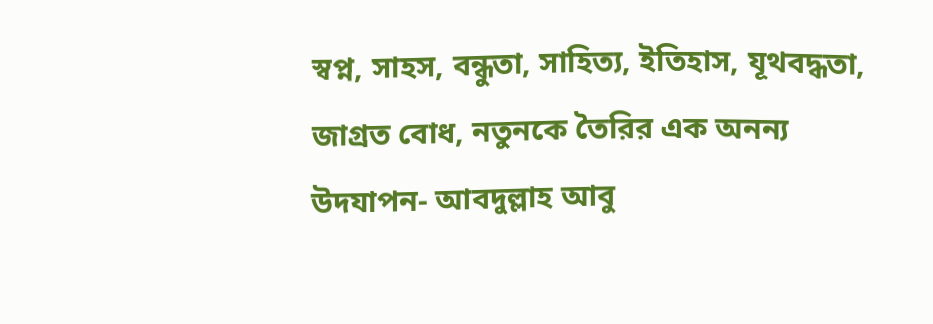স্বপ্ন, সাহস, বন্ধুতা, সাহিত্য, ইতিহাস, যূথবদ্ধতা, জাগ্রত বোধ, নতুনকে তৈরির এক অনন্য উদযাপন- আবদুল্লাহ আবু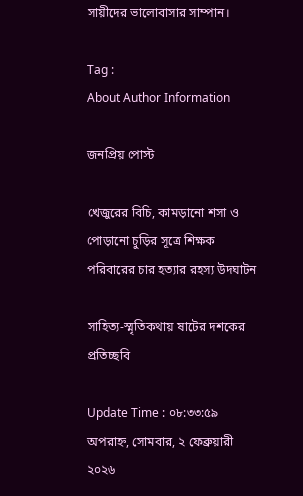সায়ীদের ভালোবাসার সাম্পান।

Tag :
About Author Information

জনপ্রিয় পোস্ট

খেজুরের বিচি, কামড়ানো শসা ও পোড়ানো চুড়ির সূত্রে শিক্ষক পরিবারের চার হত্যার রহস্য উদঘাটন

সাহিত্য-স্মৃতিকথায় ষাটের দশকের প্রতিচ্ছবি

Update Time : ০৮:৩৩:৫৯ অপরাহ্ন, সোমবার, ২ ফেব্রুয়ারী ২০২৬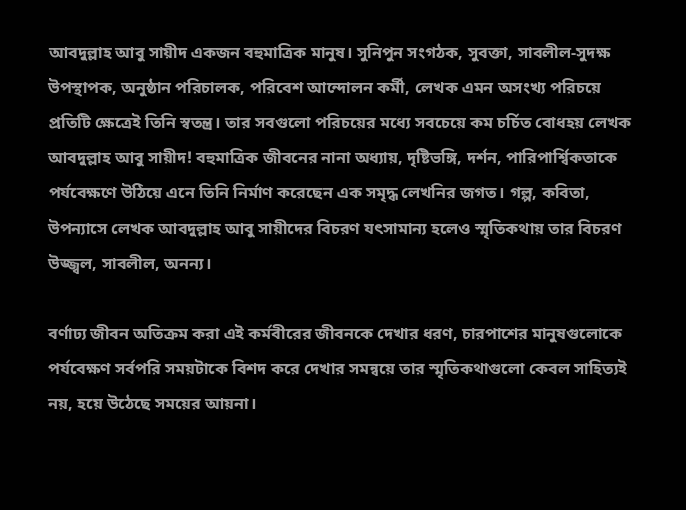আবদুল্লাহ আবু সায়ীদ একজন বহুমাত্রিক মানুষ। সুনিপুন সংগঠক, সুবক্তা, সাবলীল-সুদক্ষ উপস্থাপক, অনুষ্ঠান পরিচালক, পরিবেশ আন্দোলন কর্মী, লেখক এমন অসংখ্য পরিচয়ে প্রতিটি ক্ষেত্রেই তিনি স্বতন্ত্র। তার সবগুলো পরিচয়ের মধ্যে সবচেয়ে কম চর্চিত বোধহয় লেখক আবদুল্লাহ আবু সায়ীদ! বহুমাত্রিক জীবনের নানা অধ্যায়, দৃষ্টিভঙ্গি, দর্শন, পারিপার্শ্বিকতাকে পর্যবেক্ষণে উঠিয়ে এনে তিনি নির্মাণ করেছেন এক সমৃদ্ধ লেখনির জগত। গল্প, কবিতা, উপন্যাসে লেখক আবদুল্লাহ আবু সায়ীদের বিচরণ যৎসামান্য হলেও স্মৃতিকথায় তার বিচরণ উজ্জ্বল, সাবলীল, অনন্য।

বর্ণাঢ্য জীবন অতিক্রম করা এই কর্মবীরের জীবনকে দেখার ধরণ, চারপাশের মানুষগুলোকে পর্যবেক্ষণ সর্বপরি সময়টাকে বিশদ করে দেখার সমন্বয়ে তার স্মৃতিকথাগুলো কেবল সাহিত্যই নয়, হয়ে উঠেছে সময়ের আয়না।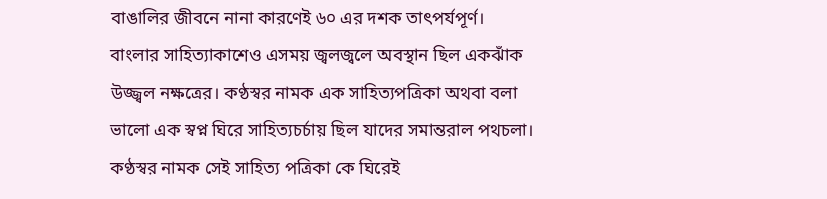বাঙালির জীবনে নানা কারণেই ৬০ এর দশক তাৎপর্যপূর্ণ। বাংলার সাহিত্যাকাশেও এসময় জ্বলজ্বলে অবস্থান ছিল একঝাঁক উজ্জ্বল নক্ষত্রের। কণ্ঠস্বর নামক এক সাহিত্যপত্রিকা অথবা বলা ভালো এক স্বপ্ন ঘিরে সাহিত্যচর্চায় ছিল যাদের সমান্তরাল পথচলা। কণ্ঠস্বর নামক সেই সাহিত্য পত্রিকা কে ঘিরেই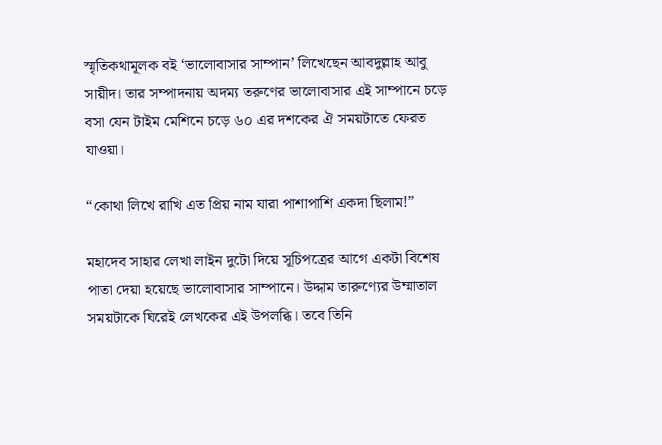স্মৃতিকথামূলক বই ‘ভালোবাসার সাম্পান’ লিখেছেন আবদুল্লাহ আবু সায়ীদ। তার সম্পাদনায় অদম্য তরুণের ভালোবাসার এই সাম্পানে চড়ে বসা যেন টাইম মেশিনে চড়ে ৬০ এর দশকের ঐ সময়টাতে ফেরত যাওয়া।

“কোথা লিখে রাখি এত প্রিয় নাম যারা পাশাপাশি একদা ছিলাম!”

মহাদেব সাহার লেখা লাইন দুটো দিয়ে সূচিপত্রের আগে একটা বিশেষ পাতা দেয়া হয়েছে ভালোবাসার সাম্পানে। উদ্দাম তারুণ্যের উম্মাতাল সময়টাকে ঘিরেই লেখকের এই উপলব্ধি। তবে তিনি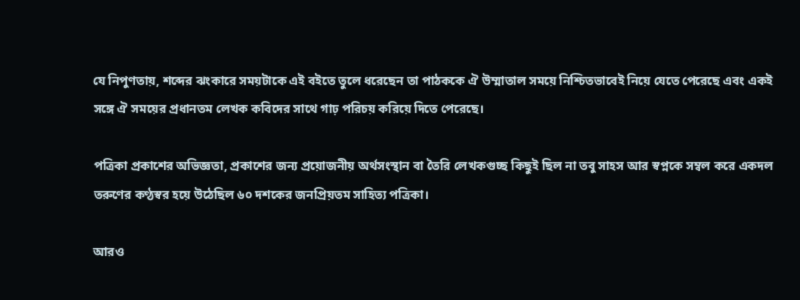যে নিপুণতায়, শব্দের ঝংকারে সময়টাকে এই বইতে তুলে ধরেছেন তা পাঠককে ঐ উম্মাতাল সময়ে নিশ্চিতভাবেই নিয়ে যেতে পেরেছে এবং একই সঙ্গে ঐ সময়ের প্রধানতম লেখক কবিদের সাথে গাঢ় পরিচয় করিয়ে দিতে পেরেছে।

পত্রিকা প্রকাশের অভিজ্ঞতা, প্রকাশের জন্য প্রয়োজনীয় অর্থসংস্থান বা তৈরি লেখকগুচ্ছ কিছুই ছিল না তবু সাহস আর স্বপ্নকে সম্বল করে একদল তরুণের কণ্ঠস্বর হয়ে উঠেছিল ৬০ দশকের জনপ্রিয়তম সাহিত্য পত্রিকা।

আরও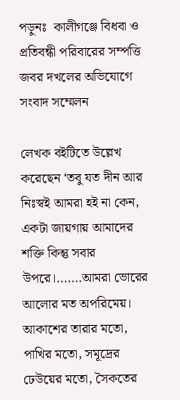পড়ুনঃ  কালীগঞ্জে বিধবা ও প্রতিবন্ধী পরিবারের সম্পত্তি জবর দখলের অভিযোগে সংবাদ সম্মেলন

লেখক বইটিতে উল্লেখ করেছেন ‘তবু যত দীন আর নিঃস্বই আমরা হই না কেন, একটা জায়গায় আমাদের শক্তি কিন্তু সবার উপরে।…….আমরা ভোরের আলোর মত অপরিমেয়। আকাশের তারার মতো, পাখির মতো, সমূদ্রের ঢেউয়ের মতো, সৈকতের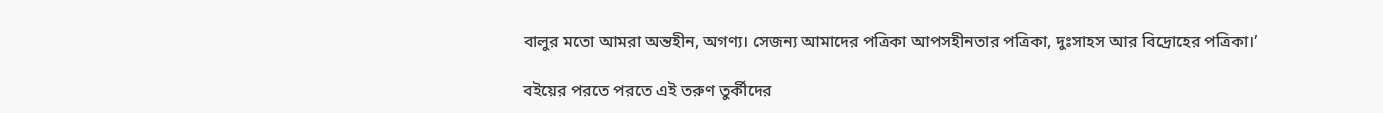বালুর মতো আমরা অন্তহীন, অগণ্য। সেজন্য আমাদের পত্রিকা আপসহীনতার পত্রিকা, দুঃসাহস আর বিদ্রোহের পত্রিকা।’

বইয়ের পরতে পরতে এই তরুণ তুর্কীদের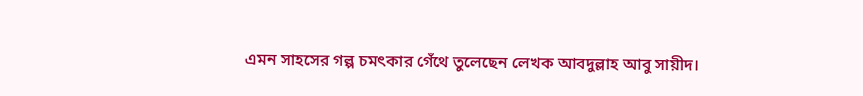এমন সাহসের গল্প চমৎকার গেঁথে তুলেছেন লেখক আবদুল্লাহ আবু সায়ীদ।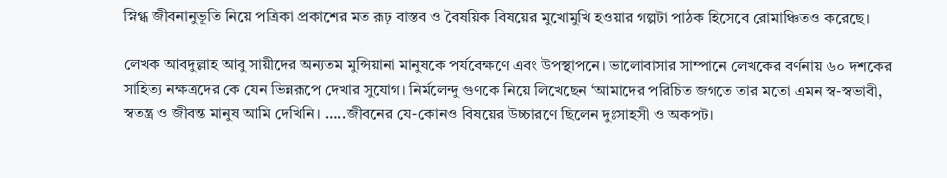স্নিগ্ধ জীবনানুভূতি নিয়ে পত্রিকা প্রকাশের মত রূঢ় বাস্তব ও বৈষয়িক বিষয়ের মুখোমুখি হওয়ার গল্পটা পাঠক হিসেবে রোমাঞ্চিতও করেছে।

লেখক আবদুল্লাহ আবু সায়ীদের অন্যতম মুন্সিয়ানা মানুষকে পর্যবেক্ষণে এবং উপস্থাপনে। ভালোবাসার সাম্পানে লেখকের বর্ণনায় ৬০ দশকের সাহিত্য নক্ষত্রদের কে যেন ভিন্নরূপে দেখার সুযোগ। নির্মলেন্দু গুণকে নিয়ে লিখেছেন ‘আমাদের পরিচিত জগতে তার মতো এমন স্ব-স্বভাবী, স্বতন্ত্র ও জীবন্ত মানুষ আমি দেখিনি। …..জীবনের যে-কোনও বিষয়ের উচ্চারণে ছিলেন দুঃসাহসী ও অকপট।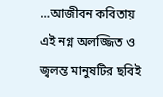…আজীবন কবিতায় এই নগ্ন অলজ্জিত ও জ্বলন্ত মানুষটির ছবিই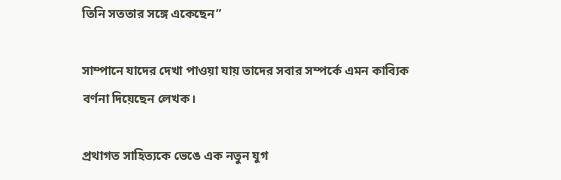তিনি সততার সঙ্গে একেছেন”

সাম্পানে যাদের দেখা পাওয়া যায় তাদের সবার সম্পর্কে এমন কাব্যিক বর্ণনা দিয়েছেন লেখক।

প্রথাগত সাহিত্যকে ভেঙে এক নতুন যুগ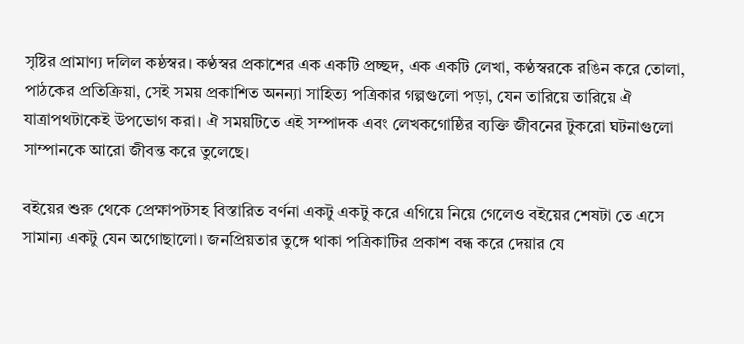সৃষ্টির প্রামাণ্য দলিল কষ্ঠস্বর। কণ্ঠস্বর প্রকাশের এক একটি প্রচ্ছদ, এক একটি লেখা, কণ্ঠস্বরকে রঙিন করে তোলা, পাঠকের প্রতিক্রিয়া, সেই সময় প্রকাশিত অনন্যা সাহিত্য পত্রিকার গল্পগুলো পড়া, যেন তারিয়ে তারিয়ে ঐ যাত্রাপথটাকেই উপভোগ করা। ঐ সময়টিতে এই সম্পাদক এবং লেখকগোষ্ঠির ব্যক্তি জীবনের টুকরো ঘটনাগুলো সাম্পানকে আরো জীবন্ত করে তুলেছে।

বইয়ের শুরু থেকে প্রেক্ষাপটসহ বিস্তারিত বর্ণনা একটু একটু করে এগিয়ে নিয়ে গেলেও বইয়ের শেষটা তে এসে সামান্য একটু যেন অগোছালো। জনপ্রিয়তার তুঙ্গে থাকা পত্রিকাটির প্রকাশ বন্ধ করে দেয়ার যে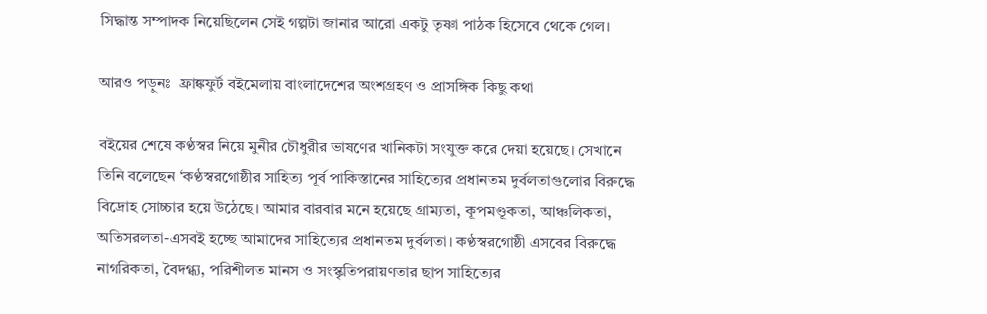সিদ্ধান্ত সম্পাদক নিয়েছিলেন সেই গল্পটা জানার আরো একটু তৃষ্ণা পাঠক হিসেবে থেকে গেল।

আরও পড়ুনঃ  ফ্রাঙ্কফুর্ট বইমেলায় বাংলাদেশের অংশগ্রহণ ও প্রাসঙ্গিক কিছু কথা

বইয়ের শেষে কণ্ঠস্বর নিয়ে মুনীর চৌধুরীর ভাষণের খানিকটা সংযুক্ত করে দেয়া হয়েছে। সেখানে তিনি বলেছেন ‘কণ্ঠস্বরগোষ্ঠীর সাহিত্য পূর্ব পাকিস্তানের সাহিত্যের প্রধানতম দুর্বলতাগুলোর বিরুদ্ধে বিদ্রোহ সোচ্চার হয়ে উঠেছে। আমার বারবার মনে হয়েছে গ্রাম্যতা, কূপমণ্ডূকতা, আঞ্চলিকতা, অতিসরলতা-এসবই হচ্ছে আমাদের সাহিত্যের প্রধানতম দুর্বলতা। কণ্ঠস্বরগোষ্ঠী এসবের বিরুদ্ধে নাগরিকতা, বৈদগ্ধ্য, পরিশীলত মানস ও সংস্কৃতিপরায়ণতার ছাপ সাহিত্যের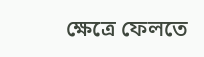ক্ষেত্রে ফেলতে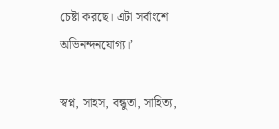চেষ্টা করছে। এটা সর্বাংশে অভিনন্দনযোগ্য।’

স্বপ্ন, সাহস, বন্ধুতা, সাহিত্য,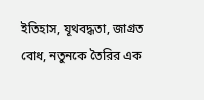ইতিহাস, যূথবদ্ধতা, জাগ্রত বোধ, নতুনকে তৈরির এক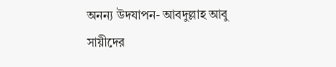অনন্য উদযাপন- আবদুল্লাহ আবু সায়ীদের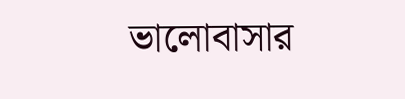ভালোবাসার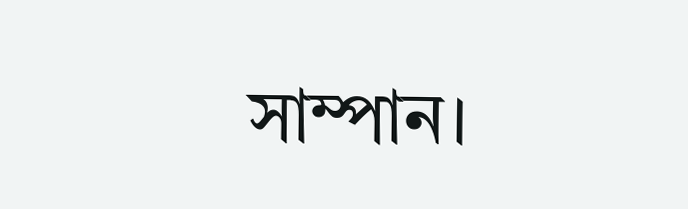সাম্পান।